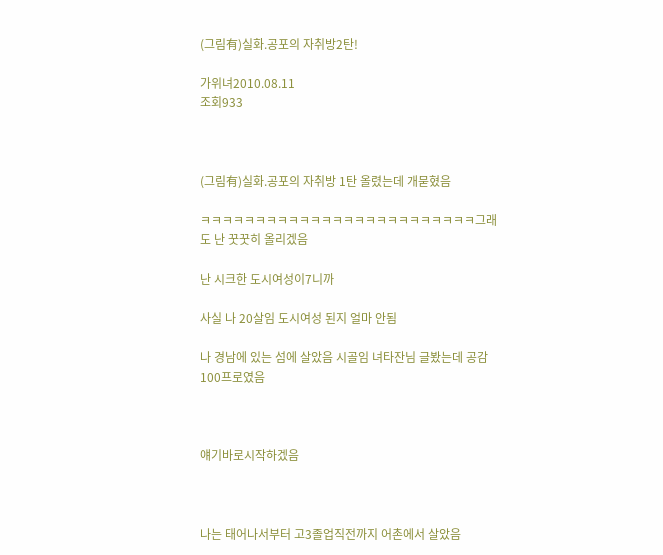(그림有)실화.공포의 자취방2탄!

가위녀2010.08.11
조회933



(그림有)실화.공포의 자취방 1탄 올렸는데 개묻혔음

ㅋㅋㅋㅋㅋㅋㅋㅋㅋㅋㅋㅋㅋㅋㅋㅋㅋㅋㅋㅋㅋㅋㅋㅋㅋ그래도 난 꿋꿋히 올리겠음

난 시크한 도시여성이7니까

사실 나 20살임 도시여성 된지 얼마 안됨

나 경남에 있는 섬에 살았음 시골임 녀타잔님 글봤는데 공감100프로였음



얘기바로시작하겠음



나는 태어나서부터 고3졸업직전까지 어촌에서 살았음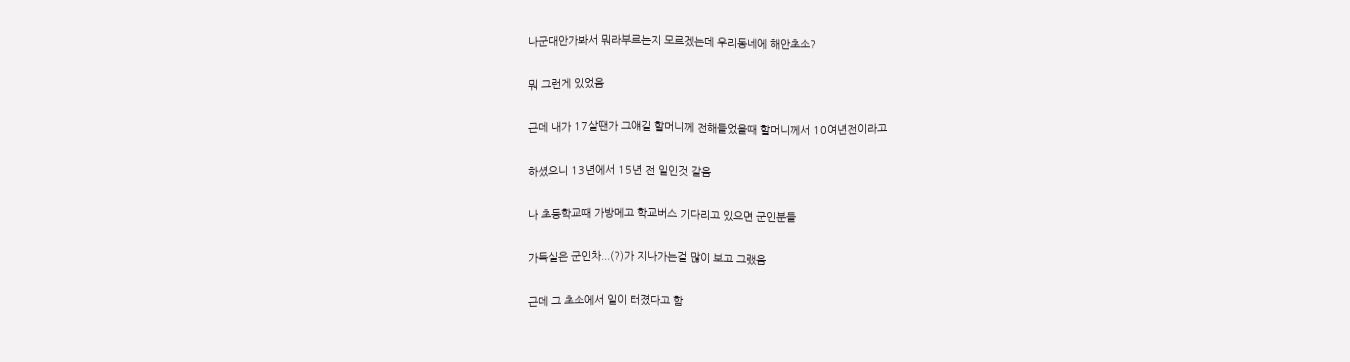나군대안가봐서 뭐라부르는지 모르겠는데 우리동네에 해안초소?

뭐 그런게 있었음

근데 내가 17살땐가 그얘길 할머니께 전해들었을때 할머니께서 10여년전이라고

하셨으니 13년에서 15년 전 일인것 같음

나 초등학교때 가방메고 학교버스 기다리고 있으면 군인분들

가득실은 군인차...(?)가 지나가는걸 많이 보고 그랬음

근데 그 초소에서 일이 터졌다고 함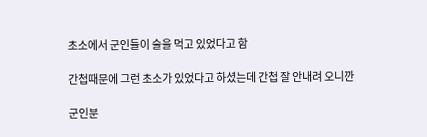초소에서 군인들이 술을 먹고 있었다고 함

간첩때문에 그런 초소가 있었다고 하셨는데 간첩 잘 안내려 오니깐

군인분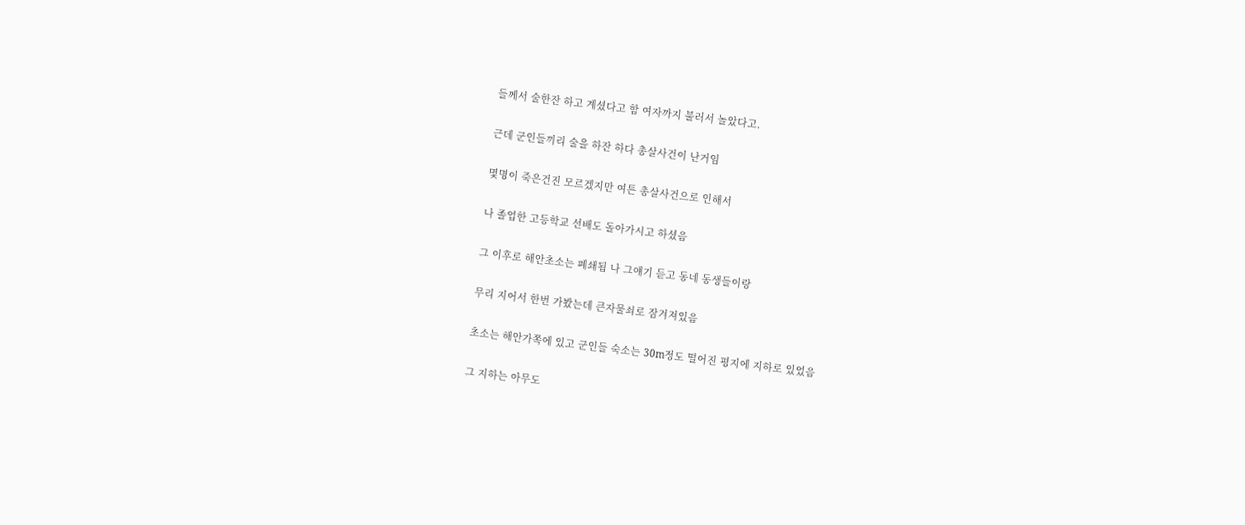들께서 술한잔 하고 계셨다고 함 여자까지 불러서 놀았다고.

근데 군인들끼리 술을 하잔 하다 총살사건이 난거임

몇명이 죽은건진 모르겠지만 여튼 총살사건으로 인해서

나 졸업한 고등학교 선배도 돌아가시고 하셨음

그 이후로 해안초소는 폐쇄됨 나 그얘기 듣고 동네 동생들이랑

무리 지어서 한번 가봤는데 큰자물쇠로 잠겨져있음

초소는 해안가쪽에 있고 군인들 숙소는 30m정도 떨어진 평지에 지하로 있었음

그 지하는 아무도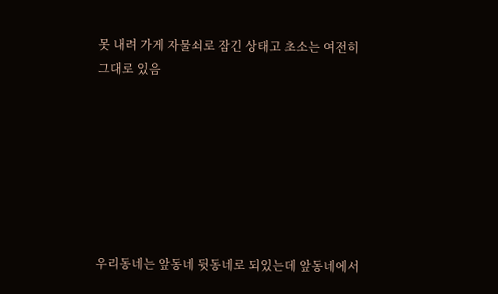못 내려 가게 자물쇠로 잠긴 상태고 초소는 여전히 그대로 있음







우리동네는 앞동네 뒷동네로 되있는데 앞동네에서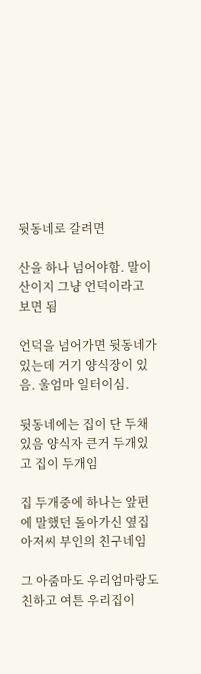뒷동네로 갈려면

산을 하나 넘어야함. 말이 산이지 그냥 언덕이라고 보면 됨

언덕을 넘어가면 뒷동네가 있는데 거기 양식장이 있음. 울엄마 일터이심.

뒷동네에는 집이 단 두채 있음 양식자 큰거 두개있고 집이 두개임

집 두개중에 하나는 앞편에 말했던 돌아가신 옆집 아저씨 부인의 친구네임

그 아줌마도 우리엄마랑도 친하고 여튼 우리집이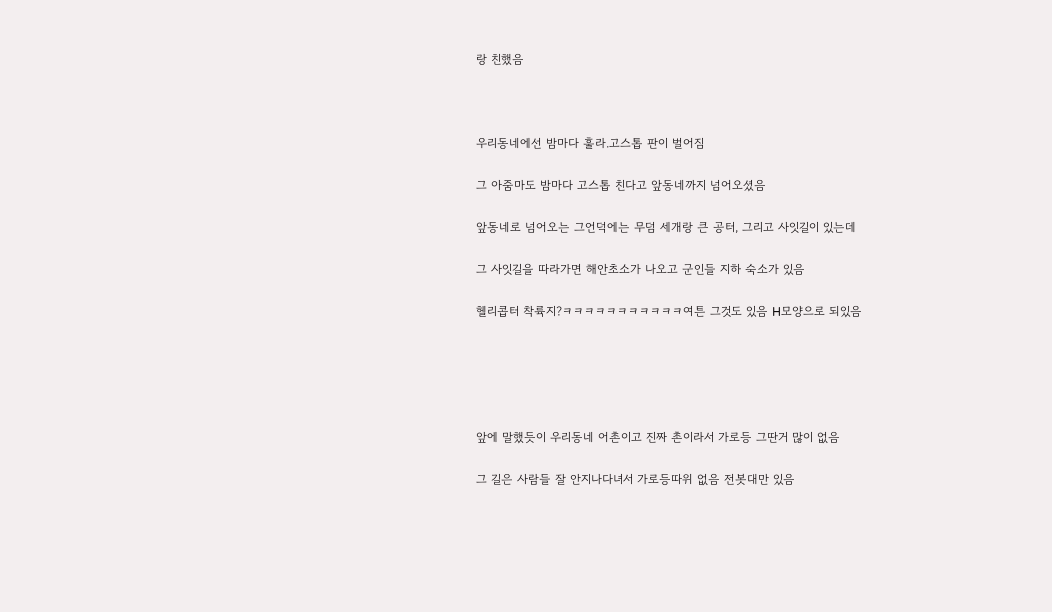랑 친했음



우리동네에선 밤마다 훌라.고스톱 판이 벌어짐

그 아줌마도 밤마다 고스톱 친다고 앞동네까지 넘어오셨음

앞동네로 넘어오는 그언덕에는 무덤 세개랑 큰 공터, 그리고 사잇길이 있는데

그 사잇길을 따라가면 해안초소가 나오고 군인들 지하 숙소가 있음

헬리콥터 착륙지?ㅋㅋㅋㅋㅋㅋㅋㅋㅋㅋㅋ여튼 그것도 있음 H모양으로 되있음





앞에 말했듯이 우리동네 어촌이고 진짜 촌이라서 가로등 그딴거 많이 없음

그 길은 사람들 잘 안지나다녀서 가로등따위 없음 전봇대만 있음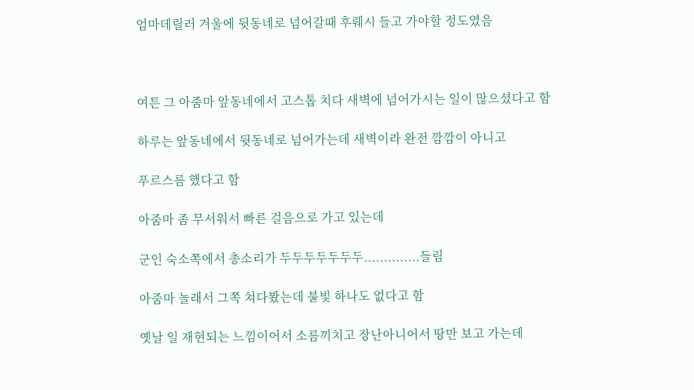엄마데릴러 겨울에 뒷동네로 넘어갈때 후뤠시 들고 가야할 정도였음



여튼 그 아줌마 앞동네에서 고스톱 치다 새벽에 넘어가시는 일이 많으셨다고 함

하루는 앞동네에서 뒷동네로 넘어가는데 새벽이라 완전 깜깜이 아니고

푸르스름 했다고 함

아줌마 좀 무서워서 빠른 걸음으로 가고 있는데

군인 숙소쪽에서 총소리가 두두두두두두두..............들림

아줌마 놀래서 그쪽 쳐다봤는데 불빛 하나도 없다고 함

옛날 일 재현되는 느낌이어서 소름끼치고 장난아니어서 땅만 보고 가는데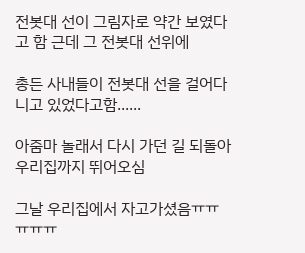전봇대 선이 그림자로 약간 보였다고 함 근데 그 전봇대 선위에

총든 사내들이 전봇대 선을 걸어다니고 있었다고함......

아줌마 놀래서 다시 가던 길 되돌아 우리집까지 뛰어오심

그날 우리집에서 자고가셨음ㅠㅠㅠㅠㅠ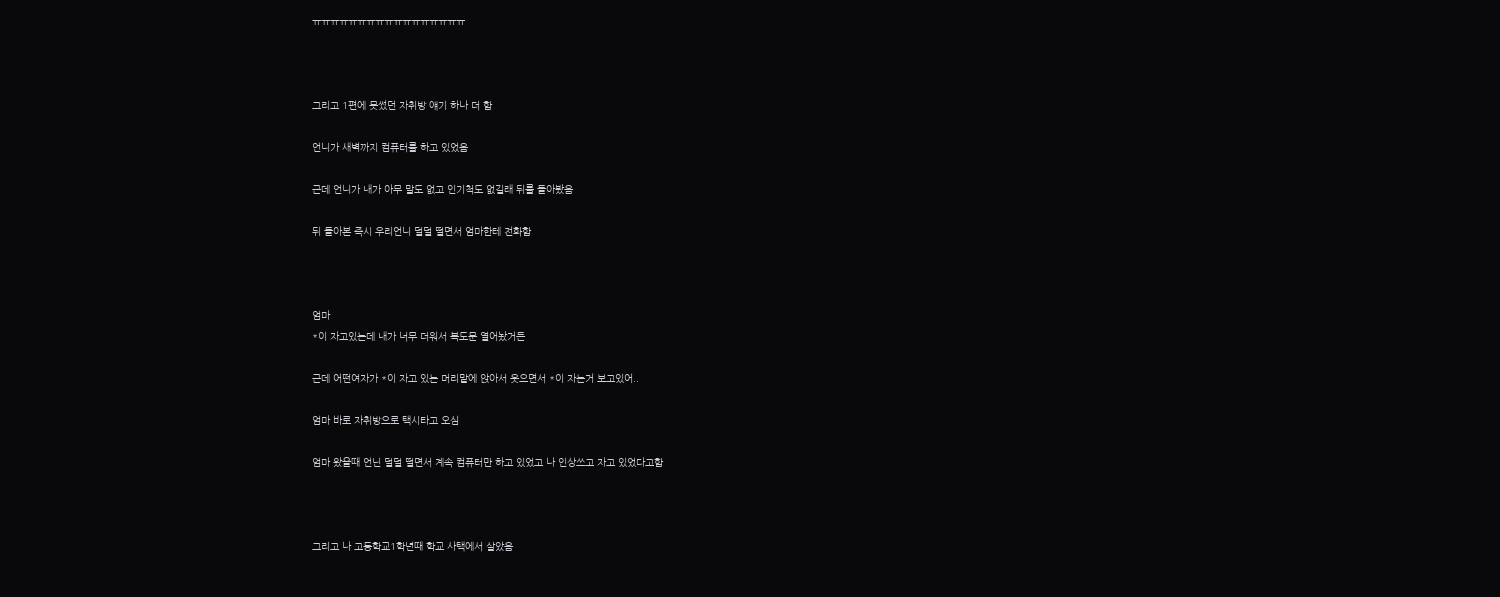ㅠㅠㅠㅠㅠㅠㅠㅠㅠㅠㅠㅠㅠㅠㅠㅠㅠ



그리고 1편에 못썼던 자취방 얘기 하나 더 함

언니가 새벽까지 컴퓨터를 하고 있었음

근데 언니가 내가 아무 말도 없고 인기척도 없길래 뒤를 돌아봤음

뒤 돌아본 즉시 우리언니 덜덜 떨면서 엄마한테 전화함



엄마
*이 자고있는데 내가 너무 더워서 복도문 열어놨거든

근데 어떤여자가 *이 자고 있는 머리맡에 앉아서 웃으면서 *이 자는거 보고있어..

엄마 바로 자취방으로 택시타고 오심

엄마 왔을때 언닌 덜덜 떨면서 계속 컴퓨터만 하고 있었고 나 인상쓰고 자고 있었다고함



그리고 나 고등학교1학년때 학교 사택에서 살았음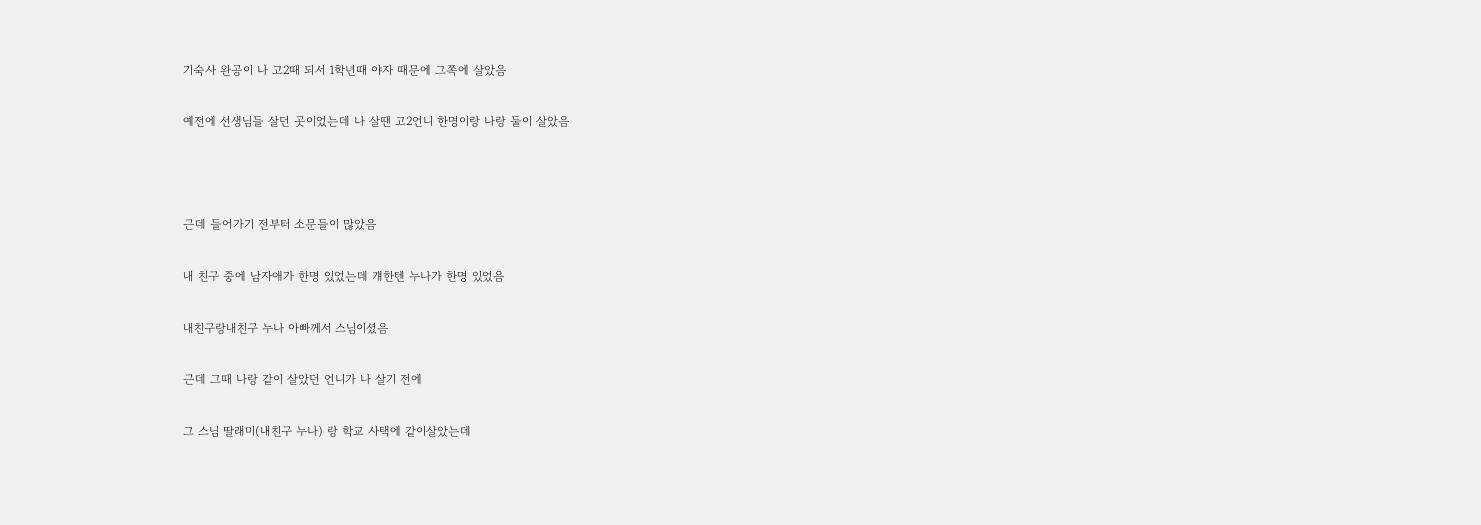기숙사 완공이 나 고2때 되서 1학년때 야자 때문에 그쪽에 살았음

예전에 선생님들 살던 곳이었는데 나 살땐 고2언니 한명이랑 나랑 둘이 살았음



근데 들어가기 전부터 소문들이 많았음

내 친구 중에 남자애가 한명 있었는데 걔한텐 누나가 한명 있었음

내친구랑내친구 누나 아빠께서 스님이셨음

근데 그때 나랑 같이 살았던 언니가 나 살기 전에

그 스님 딸래미(내친구 누나) 랑 학교 사택에 같이살았는데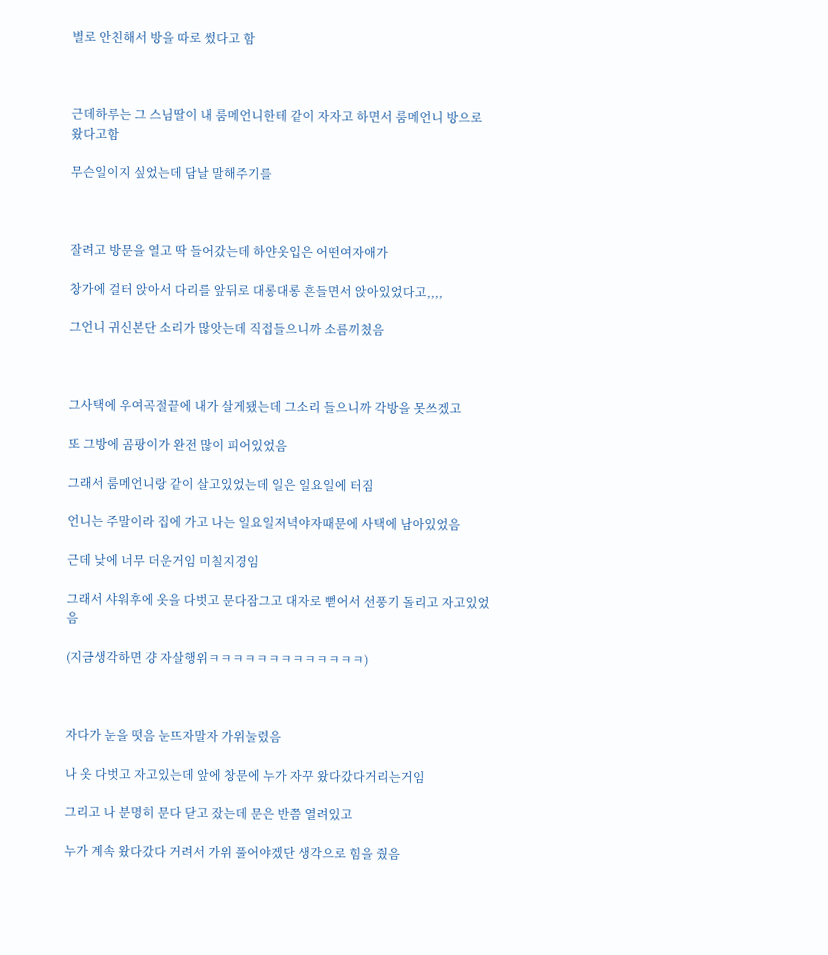별로 안친해서 방을 따로 썼다고 함



근데하루는 그 스님딸이 내 룸메언니한테 같이 자자고 하면서 룸메언니 방으로 왔다고함

무슨일이지 싶었는데 담날 말해주기를



잘려고 방문을 열고 딱 들어갔는데 하얀옷입은 어떤여자애가

창가에 걸터 앉아서 다리를 앞뒤로 대롱대롱 흔들면서 앉아있었다고,,,,

그언니 귀신본단 소리가 많앗는데 직접들으니까 소름끼쳤음



그사택에 우여곡절끝에 내가 살게됐는데 그소리 들으니까 각방을 못쓰겠고

또 그방에 곰팡이가 완전 많이 피어있었음

그래서 룸메언니랑 같이 살고있었는데 일은 일요일에 터짐

언니는 주말이라 집에 가고 나는 일요일저녁야자때문에 사택에 남아있었음

근데 낮에 너무 더운거임 미칠지경임

그래서 샤워후에 옷을 다벗고 문다잠그고 대자로 뻗어서 선풍기 돌리고 자고있었음

(지금생각하면 걍 자살행위ㅋㅋㅋㅋㅋㅋㅋㅋㅋㅋㅋㅋㅋ)



자다가 눈을 떳음 눈뜨자말자 가위눌렸음

나 옷 다벗고 자고있는데 앞에 창문에 누가 자꾸 왔다갔다거리는거임

그리고 나 분명히 문다 닫고 잤는데 문은 반쯤 열려있고

누가 계속 왔다갔다 거려서 가위 풀어야겠단 생각으로 힘을 줬음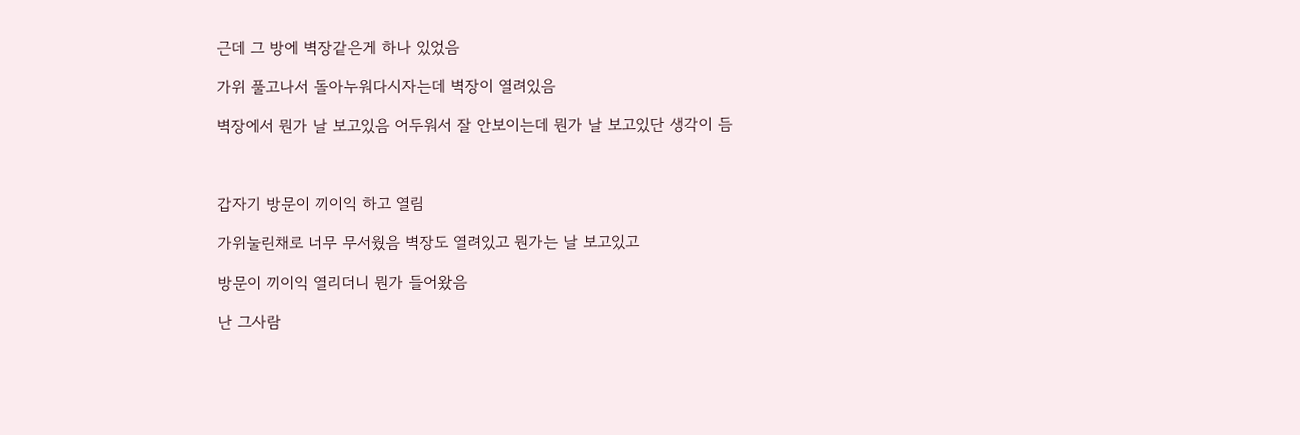근데 그 방에 벽장같은게 하나 있었음

가위 풀고나서 돌아누워다시자는데 벽장이 열려있음

벽장에서 뭔가 날 보고있음 어두워서 잘 안보이는데 뭔가 날 보고있단 생각이 듬



갑자기 방문이 끼이익 하고 열림

가위눌린채로 너무 무서웠음 벽장도 열려있고 뭔가는 날 보고있고

방문이 끼이익 열리더니 뭔가 들어왔음

난 그사람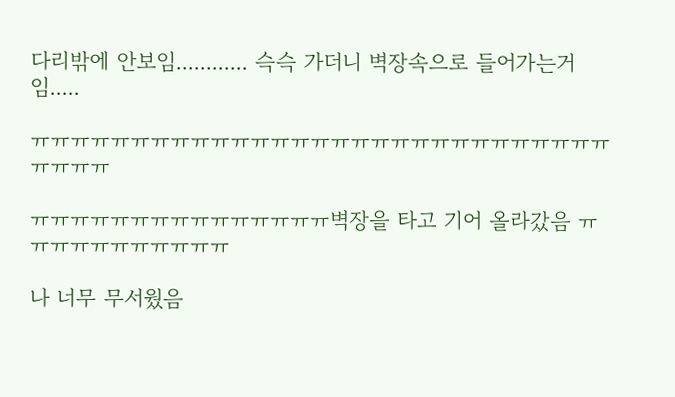다리밖에 안보임............ 슥슥 가더니 벽장속으로 들어가는거임.....

ㅠㅠㅠㅠㅠㅠㅠㅠㅠㅠㅠㅠㅠㅠㅠㅠㅠㅠㅠㅠㅠㅠㅠㅠㅠㅠㅠㅠㅠㅠㅠㅠㅠ

ㅠㅠㅠㅠㅠㅠㅠㅠㅠㅠㅠㅠㅠㅠㅠ벽장을 타고 기어 올라갔음 ㅠㅠㅠㅠㅠㅠㅠㅠㅠㅠㅠ

나 너무 무서웠음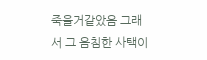죽을거같았음 그래서 그 음침한 사택이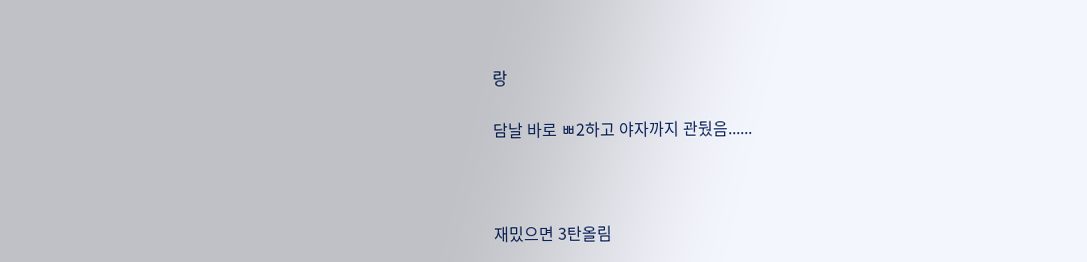랑

담날 바로 ㅃ2하고 야자까지 관뒀음......



재밌으면 3탄올림